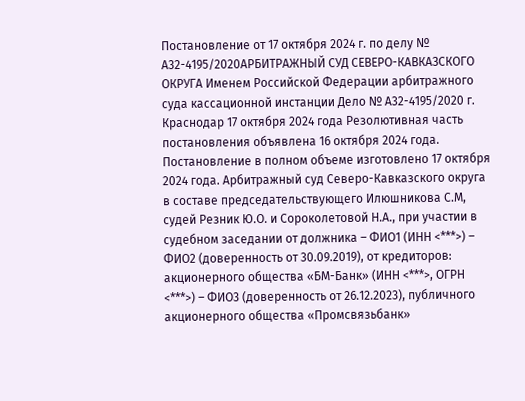Постановление от 17 октября 2024 г. по делу № А32-4195/2020АРБИТРАЖНЫЙ СУД СЕВЕРО-КАВКАЗСКОГО ОКРУГА Именем Российской Федерации арбитражного суда кассационной инстанции Дело № А32-4195/2020 г. Краснодар 17 октября 2024 года Резолютивная часть постановления объявлена 16 октября 2024 года. Постановление в полном объеме изготовлено 17 октября 2024 года. Арбитражный суд Северо-Кавказского округа в составе председательствующего Илюшникова С.М, судей Резник Ю.О. и Сороколетовой Н.А., при участии в судебном заседании от должника – ФИО1 (ИНН <***>) – ФИО2 (доверенность от 30.09.2019), от кредиторов: акционерного общества «БМ-Банк» (ИНН <***>, ОГРН <***>) – ФИО3 (доверенность от 26.12.2023), публичного акционерного общества «Промсвязьбанк»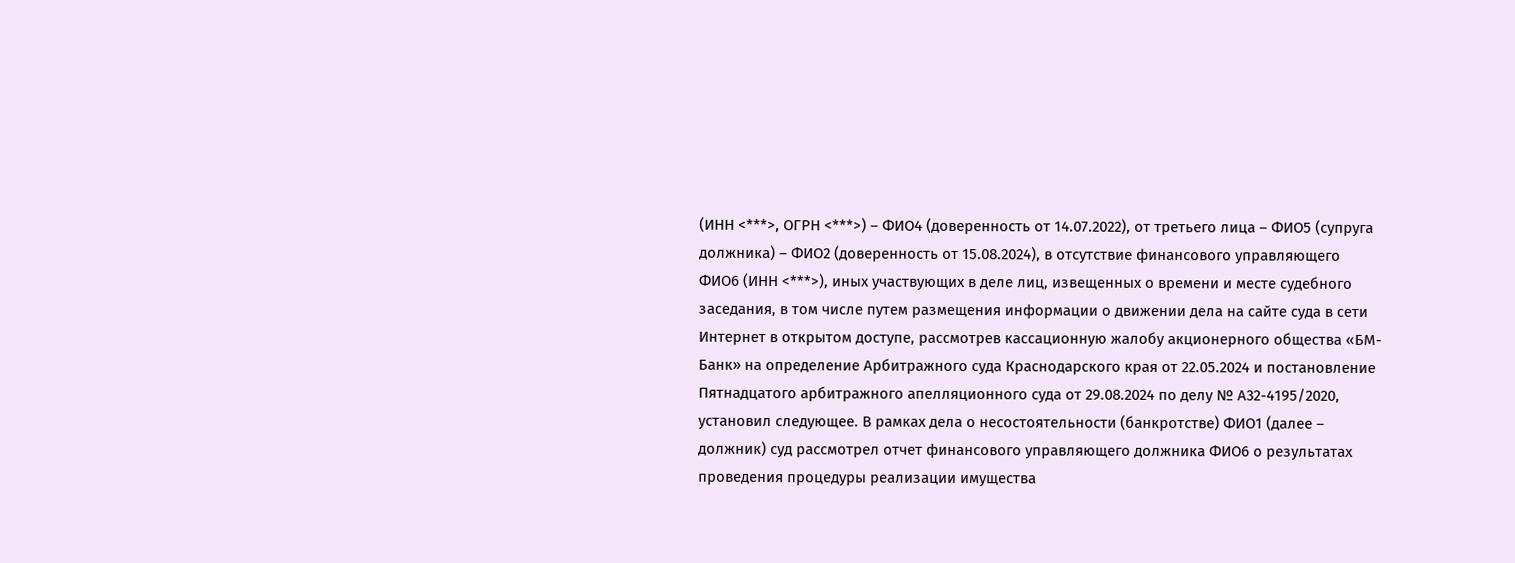(ИНН <***>, ОГРН <***>) – ФИО4 (доверенность от 14.07.2022), от третьего лица – ФИО5 (супруга должника) – ФИО2 (доверенность от 15.08.2024), в отсутствие финансового управляющего ФИО6 (ИНН <***>), иных участвующих в деле лиц, извещенных о времени и месте судебного заседания, в том числе путем размещения информации о движении дела на сайте суда в сети Интернет в открытом доступе, рассмотрев кассационную жалобу акционерного общества «БМ-Банк» на определение Арбитражного суда Краснодарского края от 22.05.2024 и постановление Пятнадцатого арбитражного апелляционного суда от 29.08.2024 по делу № А32-4195/2020, установил следующее. В рамках дела о несостоятельности (банкротстве) ФИО1 (далее – должник) суд рассмотрел отчет финансового управляющего должника ФИО6 о результатах проведения процедуры реализации имущества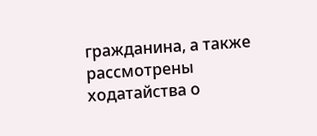гражданина, а также рассмотрены ходатайства о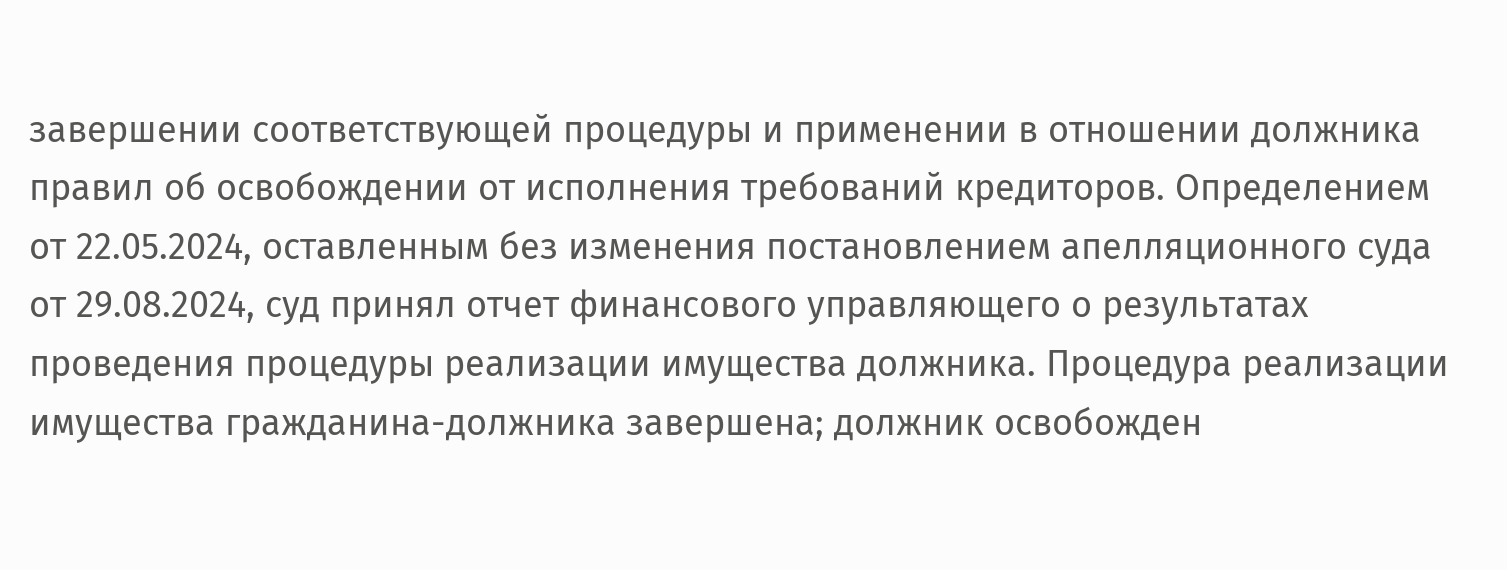завершении соответствующей процедуры и применении в отношении должника правил об освобождении от исполнения требований кредиторов. Определением от 22.05.2024, оставленным без изменения постановлением апелляционного суда от 29.08.2024, суд принял отчет финансового управляющего о результатах проведения процедуры реализации имущества должника. Процедура реализации имущества гражданина-должника завершена; должник освобожден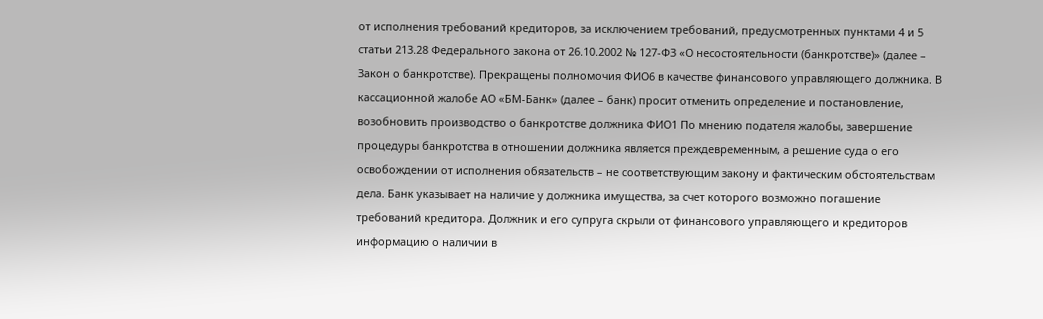от исполнения требований кредиторов, за исключением требований, предусмотренных пунктами 4 и 5 статьи 213.28 Федерального закона от 26.10.2002 № 127-ФЗ «О несостоятельности (банкротстве)» (далее – Закон о банкротстве). Прекращены полномочия ФИО6 в качестве финансового управляющего должника. В кассационной жалобе АО «БМ-Банк» (далее – банк) просит отменить определение и постановление, возобновить производство о банкротстве должника ФИО1 По мнению подателя жалобы, завершение процедуры банкротства в отношении должника является преждевременным, а решение суда о его освобождении от исполнения обязательств – не соответствующим закону и фактическим обстоятельствам дела. Банк указывает на наличие у должника имущества, за счет которого возможно погашение требований кредитора. Должник и его супруга скрыли от финансового управляющего и кредиторов информацию о наличии в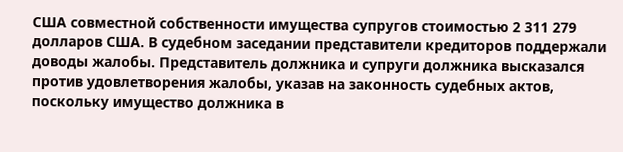США совместной собственности имущества супругов стоимостью 2 311 279 долларов США. В судебном заседании представители кредиторов поддержали доводы жалобы. Представитель должника и супруги должника высказался против удовлетворения жалобы, указав на законность судебных актов, поскольку имущество должника в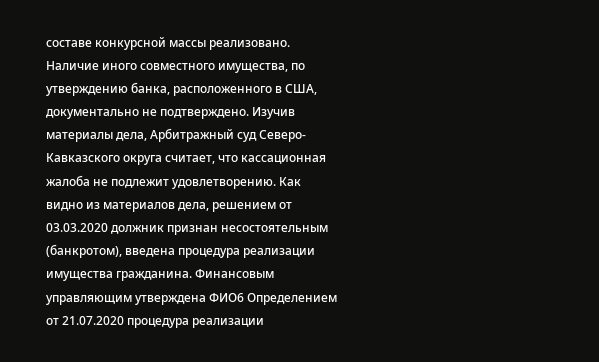составе конкурсной массы реализовано. Наличие иного совместного имущества, по утверждению банка, расположенного в США, документально не подтверждено. Изучив материалы дела, Арбитражный суд Северо-Кавказского округа считает, что кассационная жалоба не подлежит удовлетворению. Как видно из материалов дела, решением от 03.03.2020 должник признан несостоятельным (банкротом), введена процедура реализации имущества гражданина. Финансовым управляющим утверждена ФИО6 Определением от 21.07.2020 процедура реализации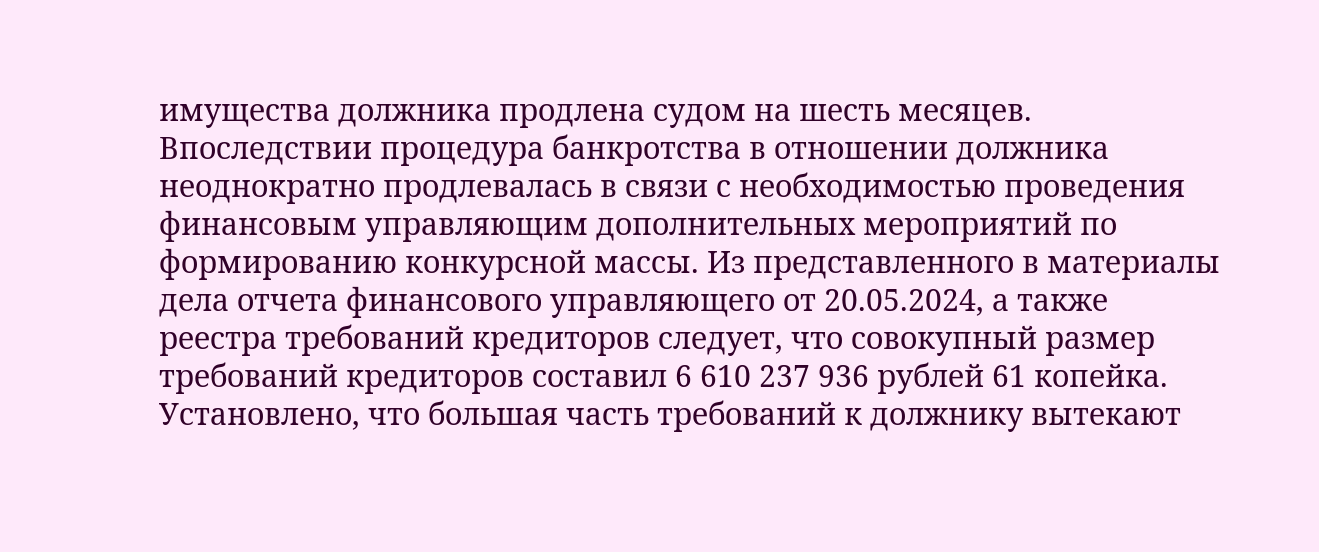имущества должника продлена судом на шесть месяцев. Впоследствии процедура банкротства в отношении должника неоднократно продлевалась в связи с необходимостью проведения финансовым управляющим дополнительных мероприятий по формированию конкурсной массы. Из представленного в материалы дела отчета финансового управляющего от 20.05.2024, а также реестра требований кредиторов следует, что совокупный размер требований кредиторов составил 6 610 237 936 рублей 61 копейка. Установлено, что большая часть требований к должнику вытекают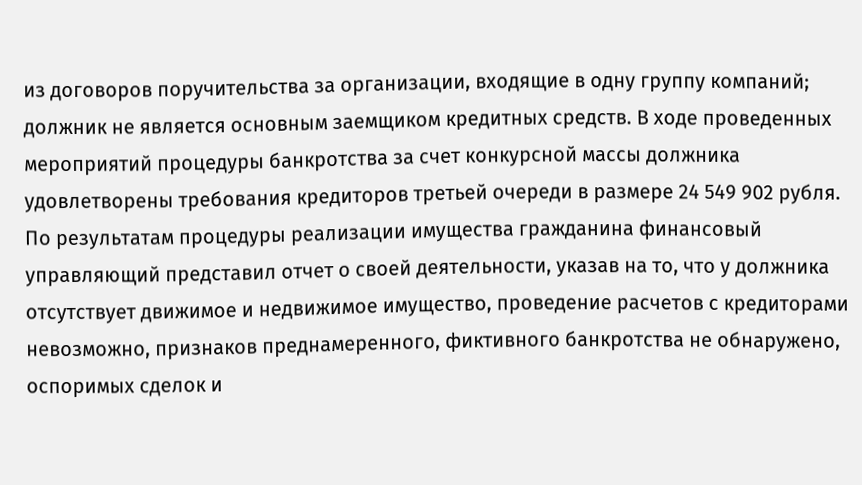из договоров поручительства за организации, входящие в одну группу компаний; должник не является основным заемщиком кредитных средств. В ходе проведенных мероприятий процедуры банкротства за счет конкурсной массы должника удовлетворены требования кредиторов третьей очереди в размере 24 549 902 рубля. По результатам процедуры реализации имущества гражданина финансовый управляющий представил отчет о своей деятельности, указав на то, что у должника отсутствует движимое и недвижимое имущество, проведение расчетов с кредиторами невозможно, признаков преднамеренного, фиктивного банкротства не обнаружено, оспоримых сделок и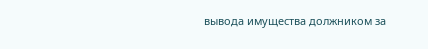вывода имущества должником за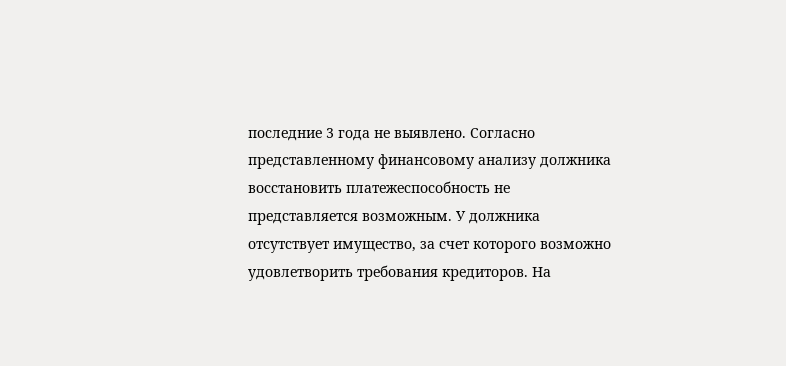последние 3 года не выявлено. Согласно представленному финансовому анализу должника восстановить платежеспособность не представляется возможным. У должника отсутствует имущество, за счет которого возможно удовлетворить требования кредиторов. На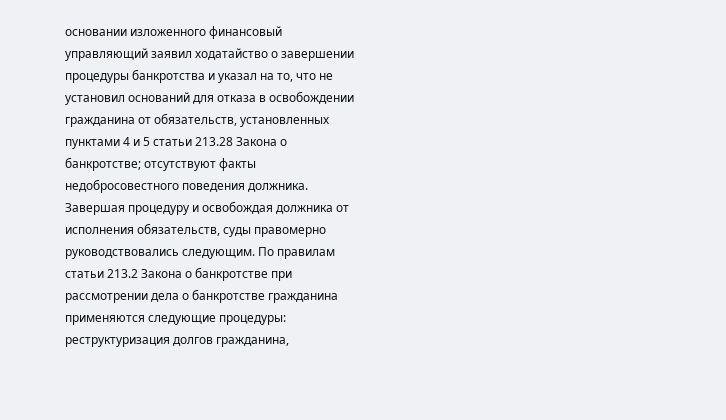основании изложенного финансовый управляющий заявил ходатайство о завершении процедуры банкротства и указал на то, что не установил оснований для отказа в освобождении гражданина от обязательств, установленных пунктами 4 и 5 статьи 213.28 Закона о банкротстве; отсутствуют факты недобросовестного поведения должника. Завершая процедуру и освобождая должника от исполнения обязательств, суды правомерно руководствовались следующим. По правилам статьи 213.2 Закона о банкротстве при рассмотрении дела о банкротстве гражданина применяются следующие процедуры: реструктуризация долгов гражданина,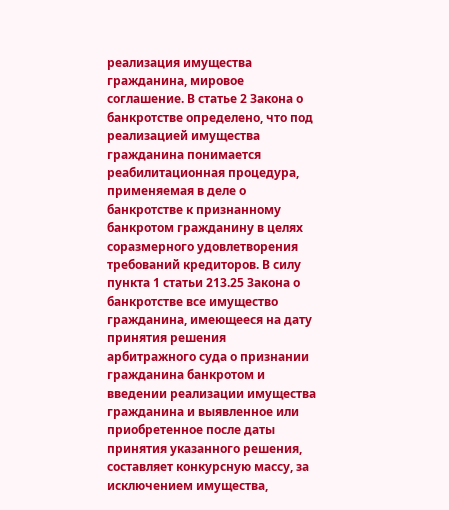реализация имущества гражданина, мировое соглашение. В статье 2 Закона о банкротстве определено, что под реализацией имущества гражданина понимается реабилитационная процедура, применяемая в деле о банкротстве к признанному банкротом гражданину в целях соразмерного удовлетворения требований кредиторов. В силу пункта 1 статьи 213.25 Закона о банкротстве все имущество гражданина, имеющееся на дату принятия решения арбитражного суда о признании гражданина банкротом и введении реализации имущества гражданина и выявленное или приобретенное после даты принятия указанного решения, составляет конкурсную массу, за исключением имущества,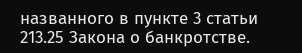названного в пункте 3 статьи 213.25 Закона о банкротстве.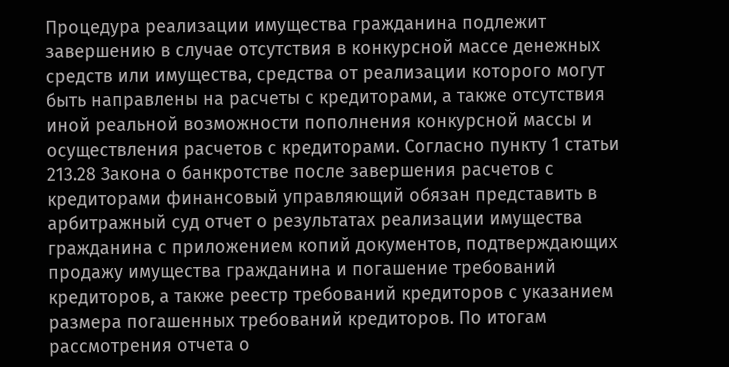Процедура реализации имущества гражданина подлежит завершению в случае отсутствия в конкурсной массе денежных средств или имущества, средства от реализации которого могут быть направлены на расчеты с кредиторами, а также отсутствия иной реальной возможности пополнения конкурсной массы и осуществления расчетов с кредиторами. Согласно пункту 1 статьи 213.28 Закона о банкротстве после завершения расчетов с кредиторами финансовый управляющий обязан представить в арбитражный суд отчет о результатах реализации имущества гражданина с приложением копий документов, подтверждающих продажу имущества гражданина и погашение требований кредиторов, а также реестр требований кредиторов с указанием размера погашенных требований кредиторов. По итогам рассмотрения отчета о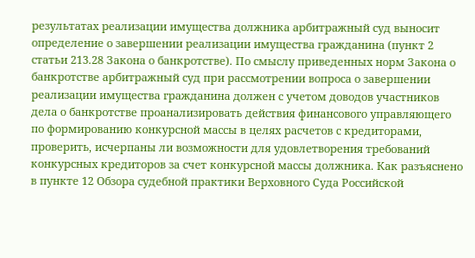результатах реализации имущества должника арбитражный суд выносит определение о завершении реализации имущества гражданина (пункт 2 статьи 213.28 Закона о банкротстве). По смыслу приведенных норм Закона о банкротстве арбитражный суд при рассмотрении вопроса о завершении реализации имущества гражданина должен с учетом доводов участников дела о банкротстве проанализировать действия финансового управляющего по формированию конкурсной массы в целях расчетов с кредиторами, проверить, исчерпаны ли возможности для удовлетворения требований конкурсных кредиторов за счет конкурсной массы должника. Как разъяснено в пункте 12 Обзора судебной практики Верховного Суда Российской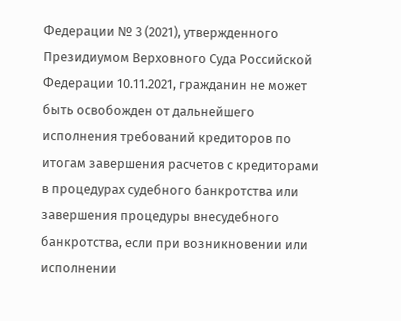Федерации № 3 (2021), утвержденного Президиумом Верховного Суда Российской Федерации 10.11.2021, гражданин не может быть освобожден от дальнейшего исполнения требований кредиторов по итогам завершения расчетов с кредиторами в процедурах судебного банкротства или завершения процедуры внесудебного банкротства, если при возникновении или исполнении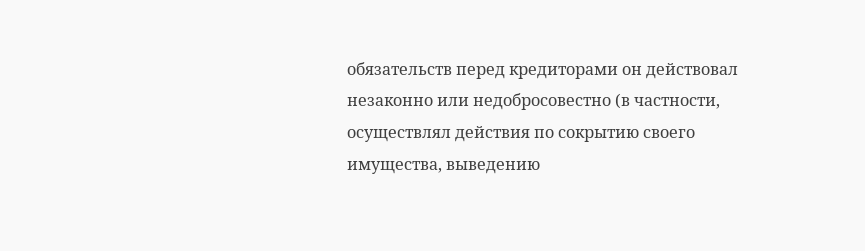обязательств перед кредиторами он действовал незаконно или недобросовестно (в частности, осуществлял действия по сокрытию своего имущества, выведению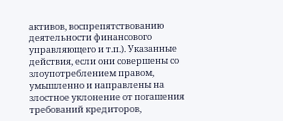активов, воспрепятствованию деятельности финансового управляющего и т.п.). Указанные действия, если они совершены со злоупотреблением правом, умышленно и направлены на злостное уклонение от погашения требований кредиторов,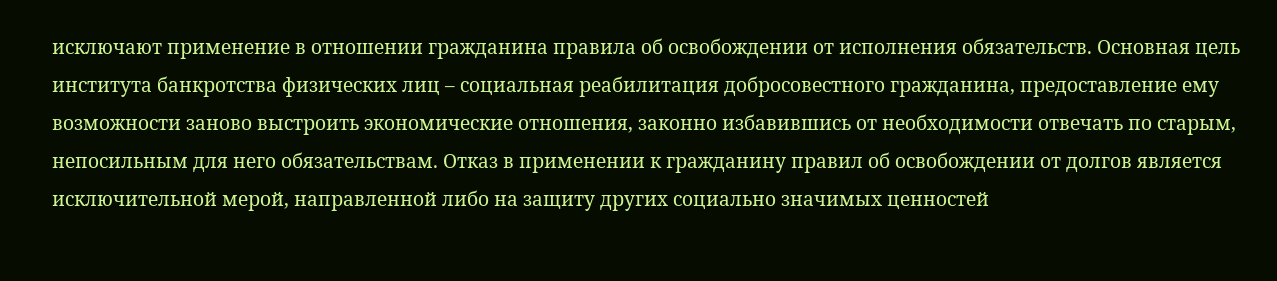исключают применение в отношении гражданина правила об освобождении от исполнения обязательств. Основная цель института банкротства физических лиц – социальная реабилитация добросовестного гражданина, предоставление ему возможности заново выстроить экономические отношения, законно избавившись от необходимости отвечать по старым, непосильным для него обязательствам. Отказ в применении к гражданину правил об освобождении от долгов является исключительной мерой, направленной либо на защиту других социально значимых ценностей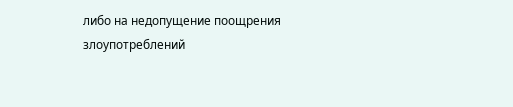либо на недопущение поощрения злоупотреблений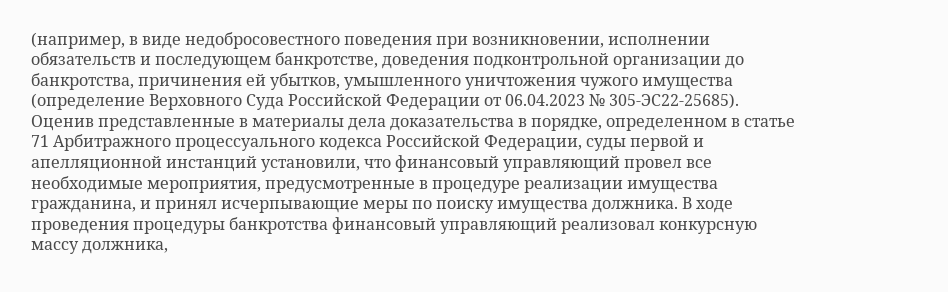(например, в виде недобросовестного поведения при возникновении, исполнении обязательств и последующем банкротстве, доведения подконтрольной организации до банкротства, причинения ей убытков, умышленного уничтожения чужого имущества (определение Верховного Суда Российской Федерации от 06.04.2023 № 305-ЭС22-25685). Оценив представленные в материалы дела доказательства в порядке, определенном в статье 71 Арбитражного процессуального кодекса Российской Федерации, суды первой и апелляционной инстанций установили, что финансовый управляющий провел все необходимые мероприятия, предусмотренные в процедуре реализации имущества гражданина, и принял исчерпывающие меры по поиску имущества должника. В ходе проведения процедуры банкротства финансовый управляющий реализовал конкурсную массу должника,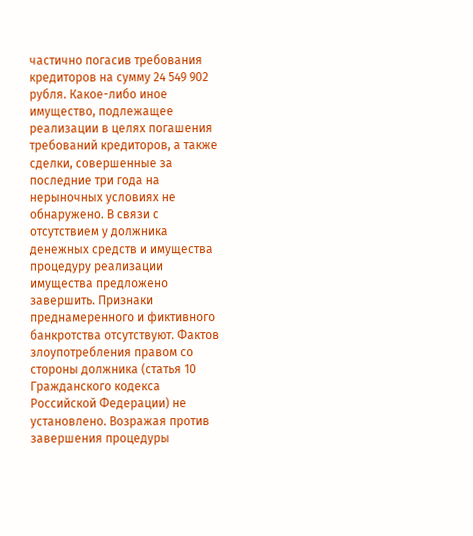частично погасив требования кредиторов на сумму 24 549 902 рубля. Какое-либо иное имущество, подлежащее реализации в целях погашения требований кредиторов, а также сделки, совершенные за последние три года на нерыночных условиях не обнаружено. В связи с отсутствием у должника денежных средств и имущества процедуру реализации имущества предложено завершить. Признаки преднамеренного и фиктивного банкротства отсутствуют. Фактов злоупотребления правом со стороны должника (статья 10 Гражданского кодекса Российской Федерации) не установлено. Возражая против завершения процедуры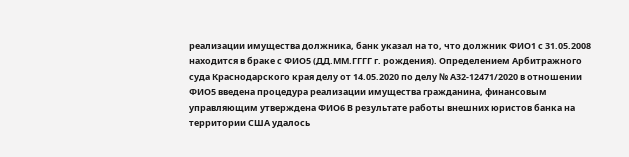реализации имущества должника, банк указал на то, что должник ФИО1 с 31.05.2008 находится в браке с ФИО5 (ДД.ММ.ГГГГ г. рождения). Определением Арбитражного суда Краснодарского края делу от 14.05.2020 по делу № А32-12471/2020 в отношении ФИО5 введена процедура реализации имущества гражданина, финансовым управляющим утверждена ФИО6 В результате работы внешних юристов банка на территории США удалось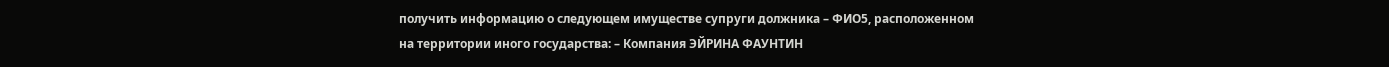получить информацию о следующем имуществе супруги должника – ФИО5, расположенном на территории иного государства: – Компания ЭЙРИНА ФАУНТИН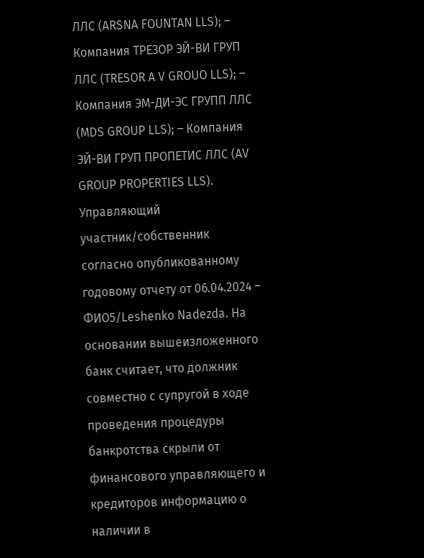ЛЛС (ARSNA FOUNTAN LLS); – Компания ТРЕЗОР ЭЙ-ВИ ГРУП ЛЛС (TRESOR А V GROUO LLS); – Компания ЭМ-ДИ-ЭС ГРУПП ЛЛС (MDS GROUP LLS); – Компания ЭЙ-ВИ ГРУП ПРОПЕТИС ЛЛС (AV GROUP PROPERTIES LLS). Управляющий участник/собственник согласно опубликованному годовому отчету от 06.04.2024 – ФИО5/Leshenko Nadezda. На основании вышеизложенного банк считает, что должник совместно с супругой в ходе проведения процедуры банкротства скрыли от финансового управляющего и кредиторов информацию о наличии в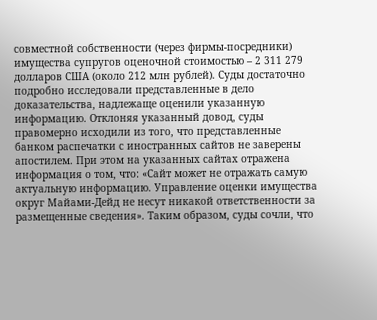совместной собственности (через фирмы-посредники) имущества супругов оценочной стоимостью – 2 311 279 долларов США (около 212 млн рублей). Суды достаточно подробно исследовали представленные в дело доказательства, надлежаще оценили указанную информацию. Отклоняя указанный довод, суды правомерно исходили из того, что представленные банком распечатки с иностранных сайтов не заверены апостилем. При этом на указанных сайтах отражена информация о том, что: «Сайт может не отражать самую актуальную информацию. Управление оценки имущества округ Майами-Дейд не несут никакой ответственности за размещенные сведения». Таким образом, суды сочли, что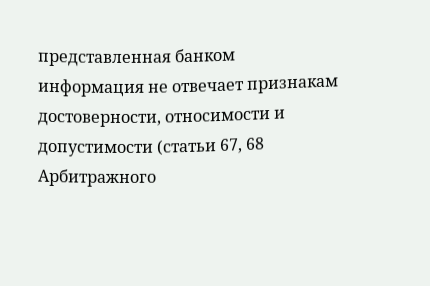представленная банком информация не отвечает признакам достоверности, относимости и допустимости (статьи 67, 68 Арбитражного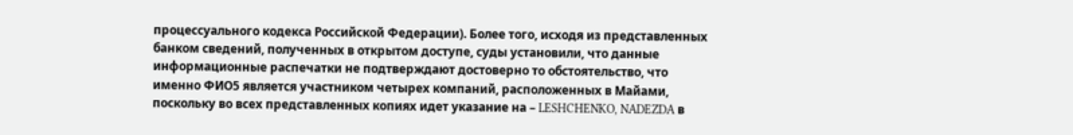процессуального кодекса Российской Федерации). Более того, исходя из представленных банком сведений, полученных в открытом доступе, суды установили, что данные информационные распечатки не подтверждают достоверно то обстоятельство, что именно ФИО5 является участником четырех компаний, расположенных в Майами, поскольку во всех представленных копиях идет указание на – LESHCHENKO, NADEZDA в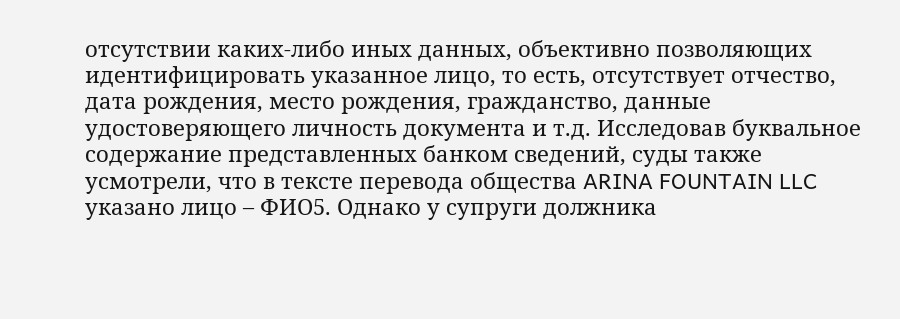отсутствии каких-либо иных данных, объективно позволяющих идентифицировать указанное лицо, то есть, отсутствует отчество, дата рождения, место рождения, гражданство, данные удостоверяющего личность документа и т.д. Исследовав буквальное содержание представленных банком сведений, суды также усмотрели, что в тексте перевода общества ARINA FOUNTAIN LLC указано лицо – ФИО5. Однако у супруги должника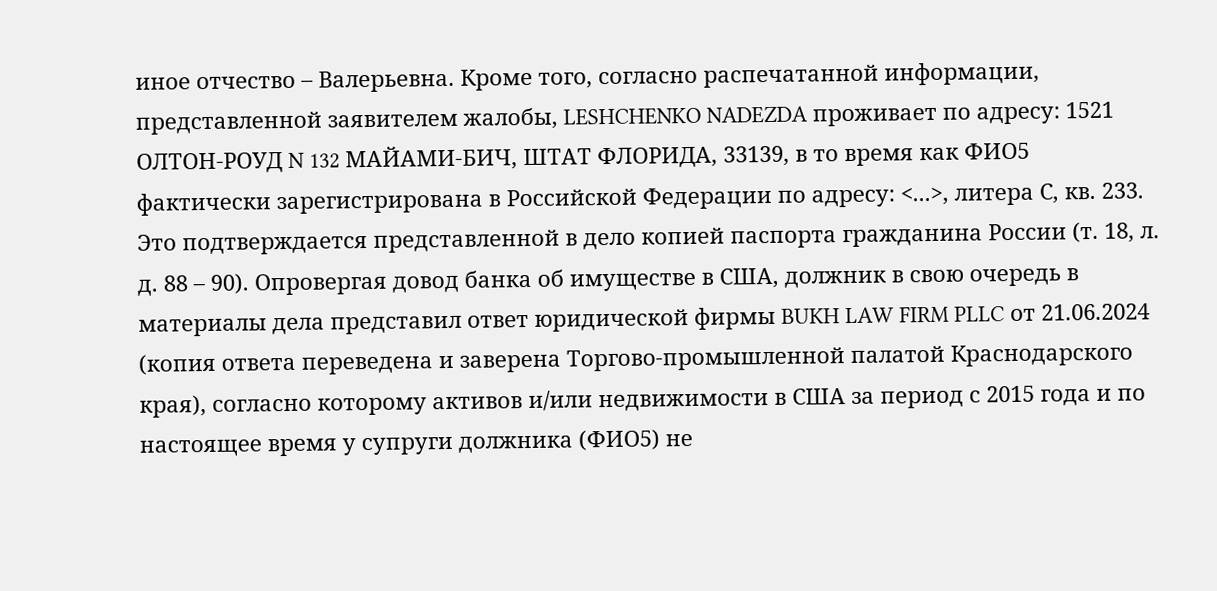иное отчество – Валерьевна. Кроме того, согласно распечатанной информации, представленной заявителем жалобы, LESHCHENKO NADEZDA проживает по адресу: 1521 ОЛТОН-РОУД N 132 МАЙАМИ-БИЧ, ШТАТ ФЛОРИДА, 33139, в то время как ФИО5 фактически зарегистрирована в Российской Федерации по адресу: <...>, литера С, кв. 233. Это подтверждается представленной в дело копией паспорта гражданина России (т. 18, л. д. 88 – 90). Опровергая довод банка об имуществе в США, должник в свою очередь в материалы дела представил ответ юридической фирмы BUKH LAW FIRM PLLC от 21.06.2024 (копия ответа переведена и заверена Торгово-промышленной палатой Краснодарского края), согласно которому активов и/или недвижимости в США за период с 2015 года и по настоящее время у супруги должника (ФИО5) не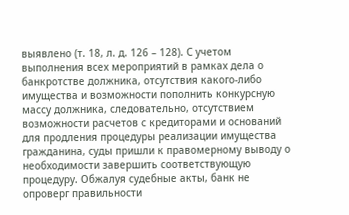выявлено (т. 18, л. д. 126 – 128). С учетом выполнения всех мероприятий в рамках дела о банкротстве должника, отсутствия какого-либо имущества и возможности пополнить конкурсную массу должника, следовательно, отсутствием возможности расчетов с кредиторами и оснований для продления процедуры реализации имущества гражданина, суды пришли к правомерному выводу о необходимости завершить соответствующую процедуру. Обжалуя судебные акты, банк не опроверг правильности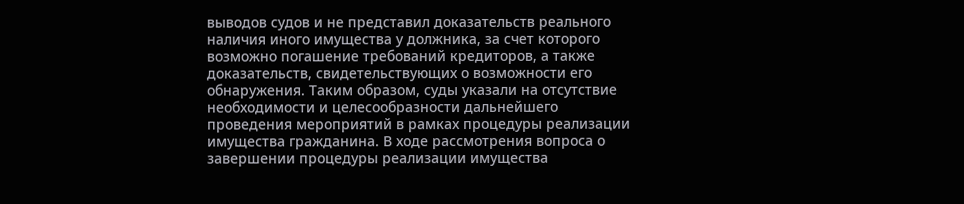выводов судов и не представил доказательств реального наличия иного имущества у должника, за счет которого возможно погашение требований кредиторов, а также доказательств, свидетельствующих о возможности его обнаружения. Таким образом, суды указали на отсутствие необходимости и целесообразности дальнейшего проведения мероприятий в рамках процедуры реализации имущества гражданина. В ходе рассмотрения вопроса о завершении процедуры реализации имущества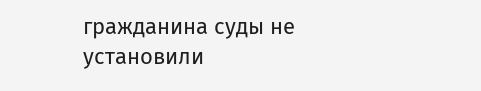гражданина суды не установили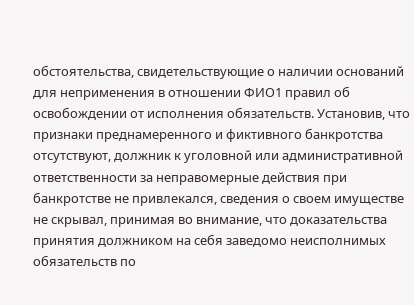обстоятельства, свидетельствующие о наличии оснований для неприменения в отношении ФИО1 правил об освобождении от исполнения обязательств. Установив, что признаки преднамеренного и фиктивного банкротства отсутствуют, должник к уголовной или административной ответственности за неправомерные действия при банкротстве не привлекался, сведения о своем имуществе не скрывал, принимая во внимание, что доказательства принятия должником на себя заведомо неисполнимых обязательств по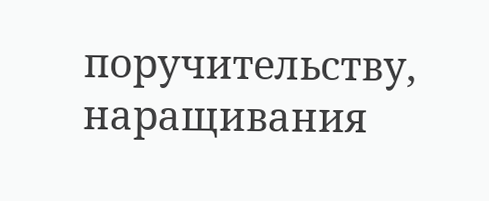поручительству, наращивания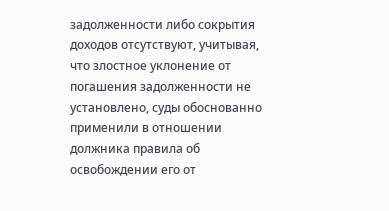задолженности либо сокрытия доходов отсутствуют, учитывая, что злостное уклонение от погашения задолженности не установлено, суды обоснованно применили в отношении должника правила об освобождении его от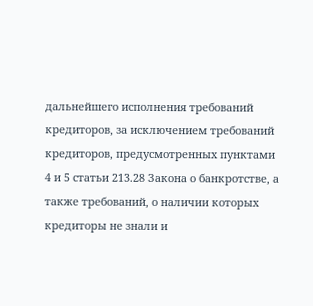дальнейшего исполнения требований кредиторов, за исключением требований кредиторов, предусмотренных пунктами 4 и 5 статьи 213.28 Закона о банкротстве, а также требований, о наличии которых кредиторы не знали и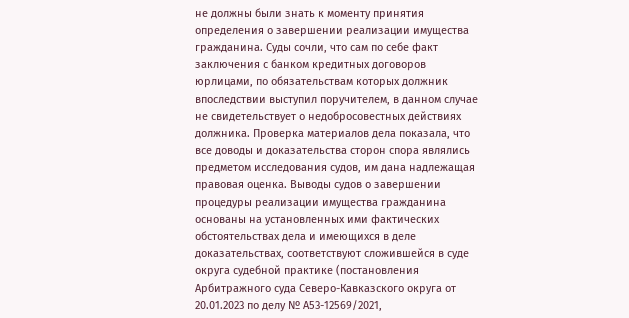не должны были знать к моменту принятия определения о завершении реализации имущества гражданина. Суды сочли, что сам по себе факт заключения с банком кредитных договоров юрлицами, по обязательствам которых должник впоследствии выступил поручителем, в данном случае не свидетельствует о недобросовестных действиях должника. Проверка материалов дела показала, что все доводы и доказательства сторон спора являлись предметом исследования судов, им дана надлежащая правовая оценка. Выводы судов о завершении процедуры реализации имущества гражданина основаны на установленных ими фактических обстоятельствах дела и имеющихся в деле доказательствах, соответствуют сложившейся в суде округа судебной практике (постановления Арбитражного суда Северо-Кавказского округа от 20.01.2023 по делу № А53-12569/2021,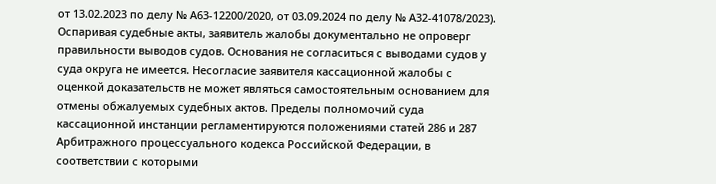от 13.02.2023 по делу № А63-12200/2020, от 03.09.2024 по делу № А32-41078/2023). Оспаривая судебные акты, заявитель жалобы документально не опроверг правильности выводов судов. Основания не согласиться с выводами судов у суда округа не имеется. Несогласие заявителя кассационной жалобы с оценкой доказательств не может являться самостоятельным основанием для отмены обжалуемых судебных актов. Пределы полномочий суда кассационной инстанции регламентируются положениями статей 286 и 287 Арбитражного процессуального кодекса Российской Федерации, в соответствии с которыми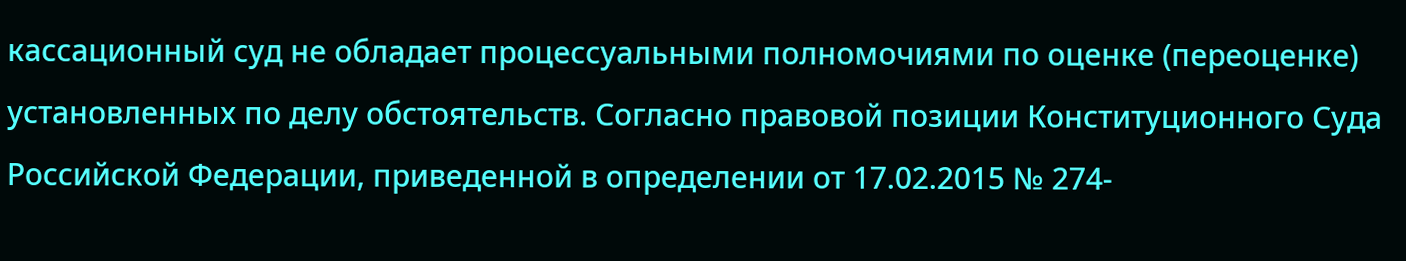кассационный суд не обладает процессуальными полномочиями по оценке (переоценке) установленных по делу обстоятельств. Согласно правовой позиции Конституционного Суда Российской Федерации, приведенной в определении от 17.02.2015 № 274-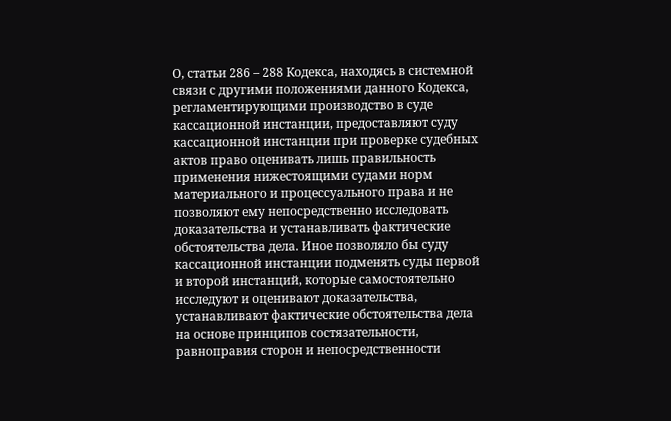О, статьи 286 – 288 Кодекса, находясь в системной связи с другими положениями данного Кодекса, регламентирующими производство в суде кассационной инстанции, предоставляют суду кассационной инстанции при проверке судебных актов право оценивать лишь правильность применения нижестоящими судами норм материального и процессуального права и не позволяют ему непосредственно исследовать доказательства и устанавливать фактические обстоятельства дела. Иное позволяло бы суду кассационной инстанции подменять суды первой и второй инстанций, которые самостоятельно исследуют и оценивают доказательства, устанавливают фактические обстоятельства дела на основе принципов состязательности, равноправия сторон и непосредственности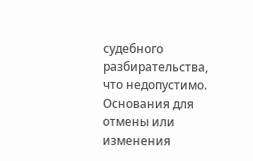судебного разбирательства, что недопустимо. Основания для отмены или изменения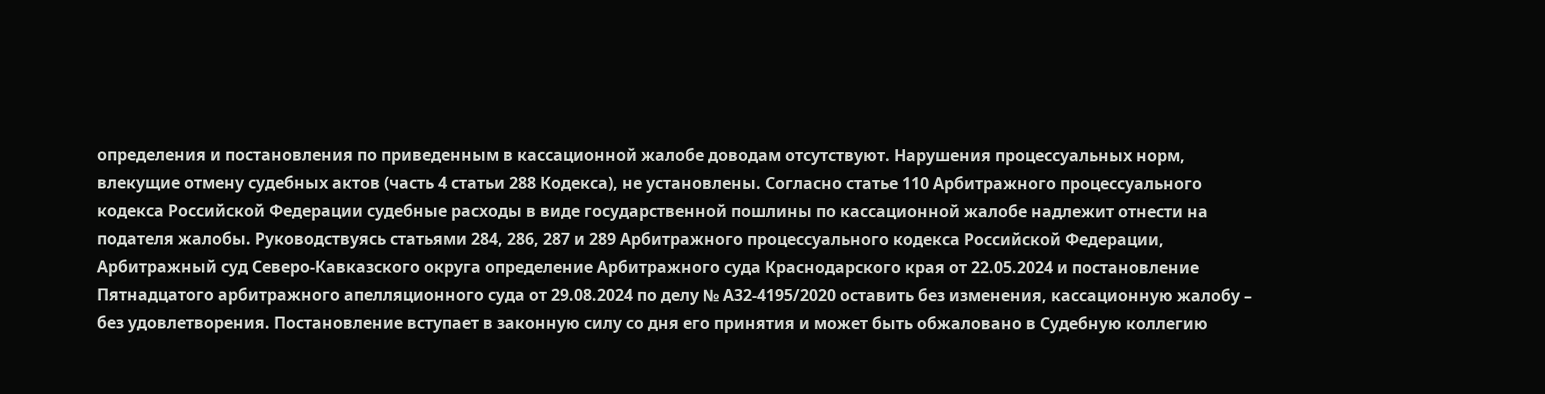определения и постановления по приведенным в кассационной жалобе доводам отсутствуют. Нарушения процессуальных норм, влекущие отмену судебных актов (часть 4 статьи 288 Кодекса), не установлены. Согласно статье 110 Арбитражного процессуального кодекса Российской Федерации судебные расходы в виде государственной пошлины по кассационной жалобе надлежит отнести на подателя жалобы. Руководствуясь статьями 284, 286, 287 и 289 Арбитражного процессуального кодекса Российской Федерации, Арбитражный суд Северо-Кавказского округа определение Арбитражного суда Краснодарского края от 22.05.2024 и постановление Пятнадцатого арбитражного апелляционного суда от 29.08.2024 по делу № А32-4195/2020 оставить без изменения, кассационную жалобу – без удовлетворения. Постановление вступает в законную силу со дня его принятия и может быть обжаловано в Судебную коллегию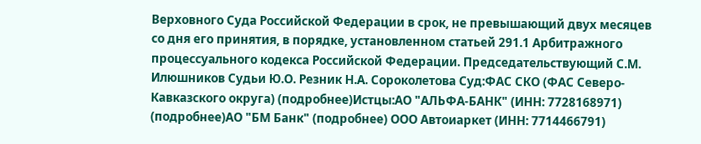Верховного Суда Российской Федерации в срок, не превышающий двух месяцев со дня его принятия, в порядке, установленном статьей 291.1 Арбитражного процессуального кодекса Российской Федерации. Председательствующий С.М. Илюшников Судьи Ю.О. Резник Н.А. Сороколетова Суд:ФАС СКО (ФАС Северо-Кавказского округа) (подробнее)Истцы:АО "АЛЬФА-БАНК" (ИНН: 7728168971) (подробнее)АО "БМ Банк" (подробнее) ООО Автоиаркет (ИНН: 7714466791)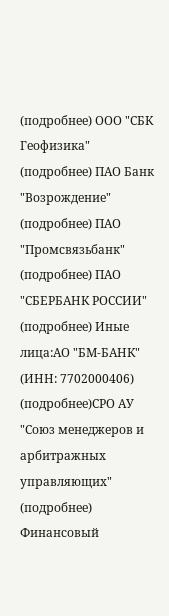(подробнее) ООО "СБК Геофизика" (подробнее) ПАО Банк "Возрождение" (подробнее) ПАО "Промсвязьбанк" (подробнее) ПАО "СБЕРБАНК РОССИИ" (подробнее) Иные лица:АО "БМ-БАНК" (ИНН: 7702000406) (подробнее)СРО АУ "Союз менеджеров и арбитражных управляющих" (подробнее) Финансовый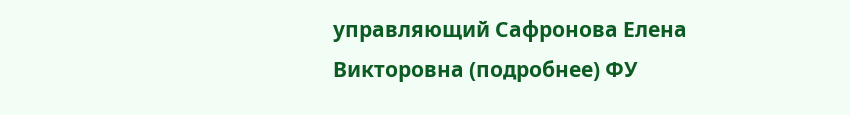управляющий Сафронова Елена Викторовна (подробнее) ФУ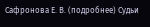Сафронова Е. В. (подробнее) Судьи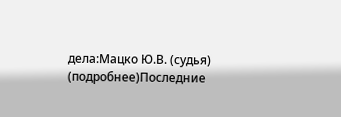дела:Мацко Ю.В. (судья) (подробнее)Последние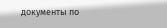документы по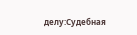делу:Судебная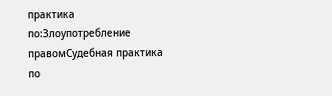практика по:Злоупотребление правомСудебная практика по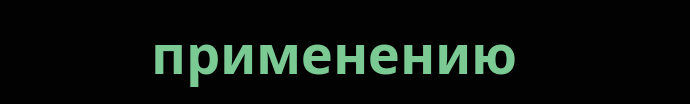применению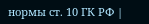нормы ст. 10 ГК РФ |